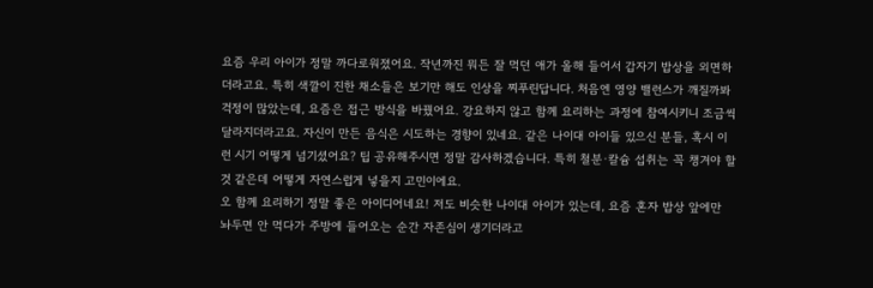요즘 우리 아이가 정말 까다로워졌어요. 작년까진 뭐든 잘 먹던 애가 올해 들어서 갑자기 밥상을 외면하더라고요. 특히 색깔이 진한 채소들은 보기만 해도 인상을 찌푸린답니다. 처음엔 영양 밸런스가 깨질까봐 걱정이 많았는데, 요즘은 접근 방식을 바꿨어요. 강요하지 않고 함께 요리하는 과정에 참여시키니 조금씩 달라지더라고요. 자신이 만든 음식은 시도하는 경향이 있네요. 같은 나이대 아이들 있으신 분들, 혹시 이런 시기 어떻게 넘기셨어요? 팁 공유해주시면 정말 감사하겠습니다. 특히 철분·칼슘 섭취는 꼭 챙겨야 할 것 같은데 어떻게 자연스럽게 넣을지 고민이에요.
오 함께 요리하기 정말 좋은 아이디어네요! 저도 비슷한 나이대 아이가 있는데, 요즘 혼자 밥상 앞에만 놔두면 안 먹다가 주방에 들어오는 순간 자존심이 생기더라고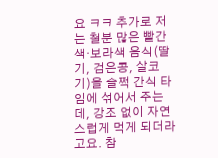요 ㅋㅋ 추가로 저는 철분 많은 빨간색·보라색 음식(딸기, 검은콩, 살코기)을 슬쩍 간식 타임에 섞어서 주는데, 강조 없이 자연스럽게 먹게 되더라고요. 참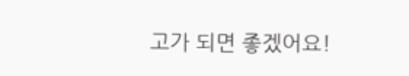고가 되면 좋겠어요!